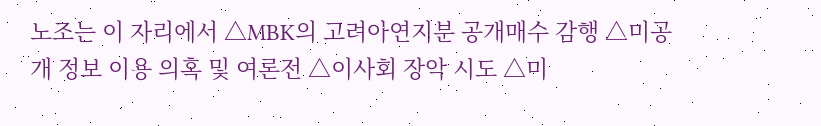노조는 이 자리에서 △MBK의 고려아연지분 공개매수 감행 △미공개 정보 이용 의혹 및 여론전 △이사회 장악 시도 △미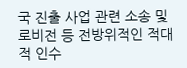국 진출 사업 관련 소송 및 로비전 등 전방위적인 적대적 인수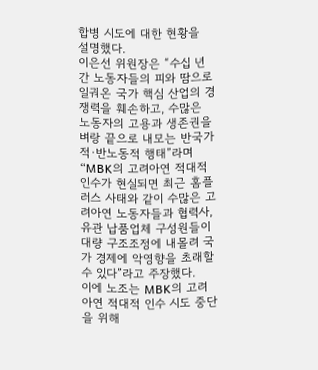합병 시도에 대한 현황을 설명했다.
이은선 위원장은 “수십 년간 노동자들의 피와 땀으로 일궈온 국가 핵심 산업의 경쟁력을 훼손하고, 수많은 노동자의 고용과 생존권을 벼랑 끝으로 내모는 반국가적·반노동적 행태”라며 “MBK의 고려아연 적대적 인수가 현실되면 최근 홈플러스 사태와 같이 수많은 고려아연 노동자들과 협력사, 유관 납품업체 구성원들이 대량 구조조정에 내몰려 국가 경제에 악영향을 초래할 수 있다”라고 주장했다.
이에 노조는 MBK의 고려아연 적대적 인수 시도 중단을 위해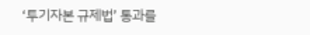‘투기자본 규제법’ 통과를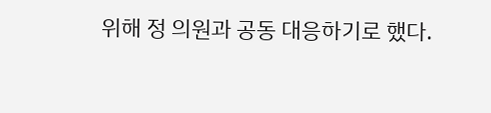위해 정 의원과 공동 대응하기로 했다.